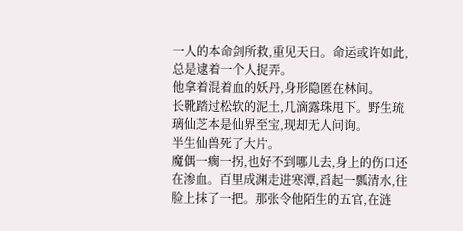一人的本命剑所救,重见天日。命运或许如此,总是逮着一个人捉弄。
他拿着混着血的妖丹,身形隐匿在林间。
长靴踏过松软的泥土,几滴露珠甩下。野生琉璃仙芝本是仙界至宝,现却无人问询。
半生仙兽死了大片。
魔偶一瘸一拐,也好不到哪儿去,身上的伤口还在渗血。百里成渊走进寒潭,舀起一瓢清水,往脸上抹了一把。那张令他陌生的五官,在涟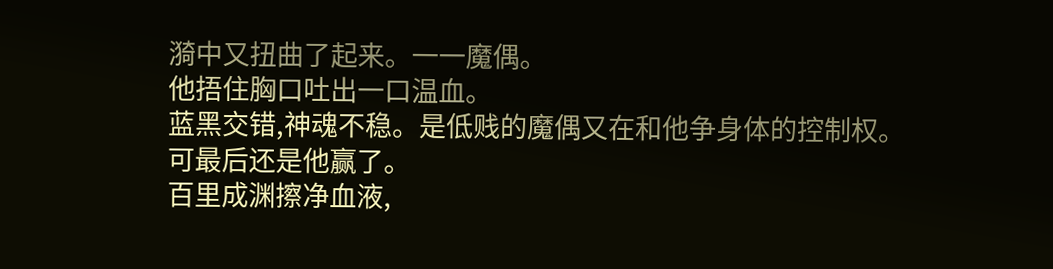漪中又扭曲了起来。一一魔偶。
他捂住胸口吐出一口温血。
蓝黑交错,神魂不稳。是低贱的魔偶又在和他争身体的控制权。可最后还是他赢了。
百里成渊擦净血液,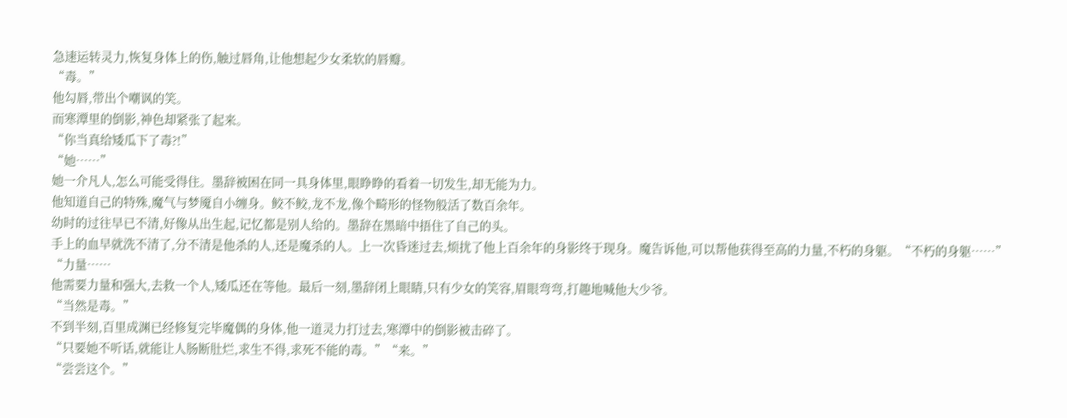急速运转灵力,恢复身体上的伤,触过唇角,让他想起少女柔软的唇瓣。
“毒。”
他勾唇,带出个嘲讽的笑。
而寒潭里的倒影,神色却紧张了起来。
“你当真给矮瓜下了毒?!”
“她……”
她一介凡人,怎么可能受得住。墨辞被困在同一具身体里,眼睁睁的看着一切发生,却无能为力。
他知道自己的特殊,魔气与梦魇自小缠身。鲛不鲛,龙不龙,像个畸形的怪物般活了数百余年。
幼时的过往早已不清,好像从出生起,记忆都是别人给的。墨辞在黑暗中捂住了自己的头。
手上的血早就洗不清了,分不清是他杀的人,还是魔杀的人。上一次昏迷过去,烦扰了他上百余年的身影终于现身。魔告诉他,可以帮他获得至高的力量,不朽的身躯。“不朽的身躯……”
“力量……
他需要力量和强大,去救一个人,矮瓜还在等他。最后一刻,墨辞闭上眼睛,只有少女的笑容,眉眼弯弯,打趣地喊他大少爷。
“当然是毒。”
不到半刻,百里成渊已经修复完毕魔偶的身体,他一道灵力打过去,寒潭中的倒影被击碎了。
“只要她不听话,就能让人肠断肚烂,求生不得,求死不能的毒。”“来。”
“尝尝这个。”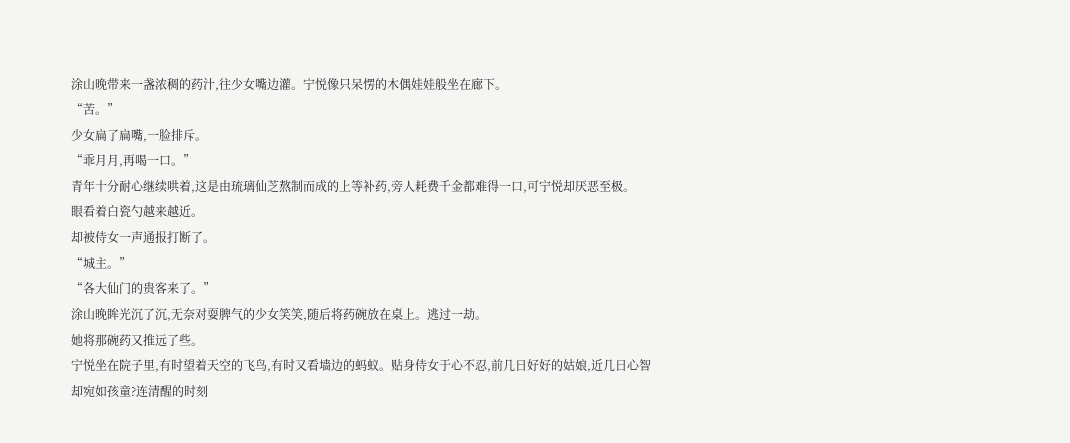涂山晚带来一盏浓稠的药汁,往少女嘴边灌。宁悦像只呆愣的木偶娃娃般坐在廊下。
“苦。”
少女扁了扁嘴,一脸排斥。
“乖月月,再喝一口。”
青年十分耐心继续哄着,这是由琉璃仙芝熬制而成的上等补药,旁人耗费千金都难得一口,可宁悦却厌恶至极。
眼看着白瓷勺越来越近。
却被侍女一声通报打断了。
“城主。”
“各大仙门的贵客来了。”
涂山晚眸光沉了沉,无奈对耍脾气的少女笑笑,随后将药碗放在桌上。逃过一劫。
她将那碗药又推远了些。
宁悦坐在院子里,有时望着天空的飞鸟,有时又看墙边的蚂蚁。贴身侍女于心不忍,前几日好好的姑娘,近几日心智却宛如孩童?连清醒的时刻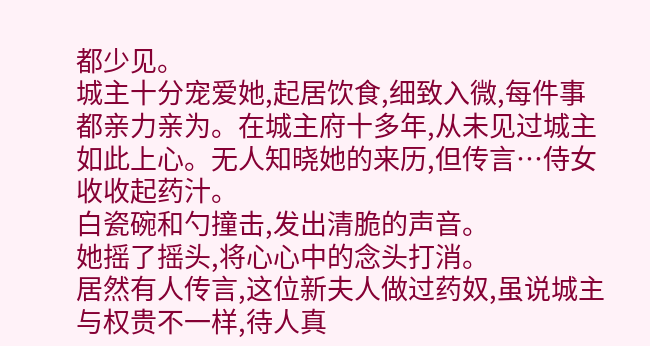都少见。
城主十分宠爱她,起居饮食,细致入微,每件事都亲力亲为。在城主府十多年,从未见过城主如此上心。无人知晓她的来历,但传言…侍女收收起药汁。
白瓷碗和勺撞击,发出清脆的声音。
她摇了摇头,将心心中的念头打消。
居然有人传言,这位新夫人做过药奴,虽说城主与权贵不一样,待人真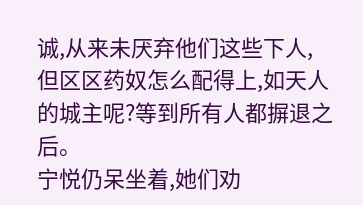诚,从来未厌弃他们这些下人,但区区药奴怎么配得上,如天人的城主呢?等到所有人都摒退之后。
宁悦仍呆坐着,她们劝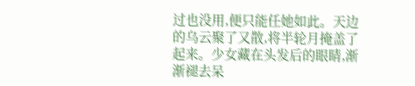过也没用,便只能任她如此。天边的乌云聚了又散,将半轮月掩盖了起来。少女藏在头发后的眼睛,渐渐褪去呆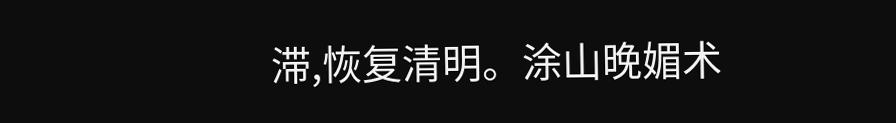滞,恢复清明。涂山晚媚术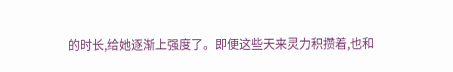的时长,给她逐渐上强度了。即便这些天来灵力积攒着,也和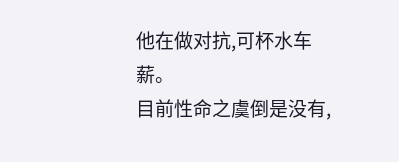他在做对抗,可杯水车薪。
目前性命之虞倒是没有,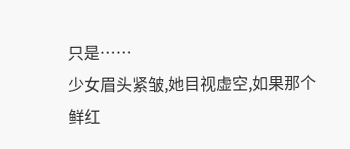只是……
少女眉头紧皱,她目视虚空,如果那个鲜红